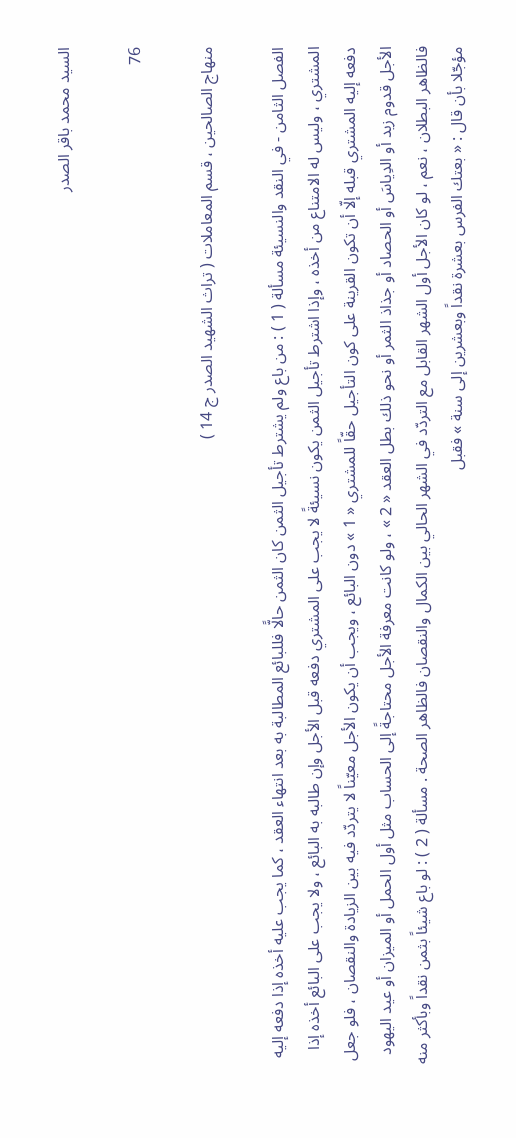السيد محمد باقر الصدر

76

منهاج الصالحين ، قسم المعاملات ( تراث الشهيد الصدر ج 14 )

الفصل الثامن - في النقد والنسيئة مسألة ( 1 ) : من باع ولم يشترط تأجيل الثمن كان الثمن حالًّا فللبائع المطالبة به بعد انتهاء العقد ، كما يجب عليه أخذه إذا دفعه إليه المشتري ، وليس له الامتناع من أخذه ، وإذا اشترط تأجيل الثمن يكون نسيئةً لا يجب على المشتري دفعه قبل الأجل وإن طالبه به البائع ، ولا يجب على البائع أخذه إذا دفعه إليه المشتري قبله إلّا أن تكون القرينة على كون التأجيل حقّاً للمشتري « 1 » دون البائع ، ويجب أن يكون الأجل معيّناً لا يتردّد فيه بين الزيادة والنقصان ، فلو جعل الأجل قدوم زيد أو الدِياسَ أو الحصاد أو جذاذ الثمر أو نحو ذلك بطل العقد « 2 » ، ولو كانت معرفة الأجل محتاجةً إلى الحساب مثل أول الحمل أو الميزان أو عيد اليهود فالظاهر البطلان ، نعم ، لو كان الأجل أول الشهر القابل مع التردّد في الشهر الحالي بين الكمال والنقصان فالظاهر الصحة . مسألة ( 2 ) : لو باع شيئاً بثمن نقداً وبأكثر منه مؤجّلا بأن قال : « بعتك الفرس بعشرة نقداً وبعشرين إلى سنة » فقبل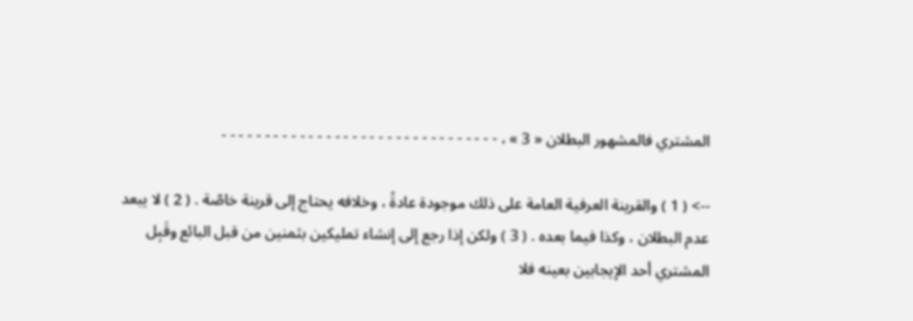المشتري فالمشهور البطلان « 3 » ، - - - - - - - - - - - - - - - - - - - - - - - - - - - - - - - -

--> ( 1 ) والقرينة العرفية العامة على ذلك موجودة عادةً ، وخلافه يحتاج إلى قرينة خاصّة . ( 2 ) لا يبعد عدم البطلان ، وكذا فيما بعده . ( 3 ) ولكن إذا رجع إلى إنشاء تمليكين بثمنين من قبل البائع وقَبِل المشتري أحد الإيجابين بعينه فلا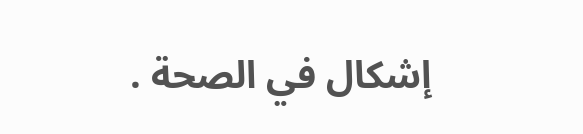إشكال في الصحة .